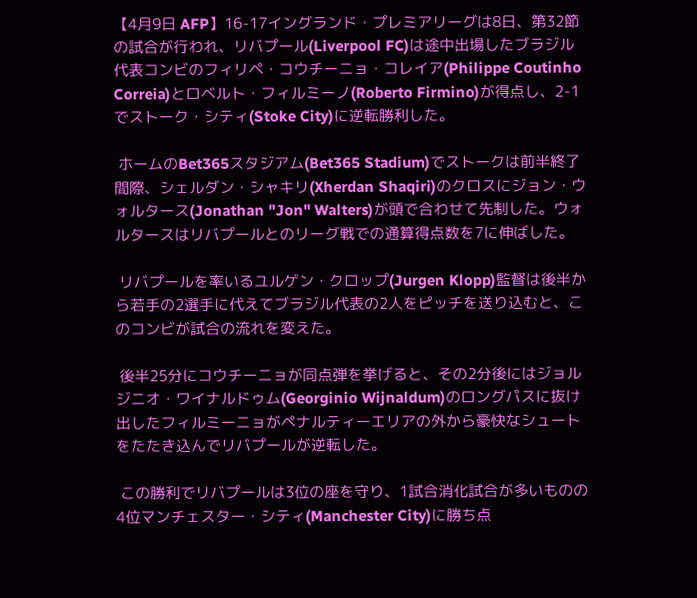【4月9日 AFP】16-17イングランド・プレミアリーグは8日、第32節の試合が行われ、リバプール(Liverpool FC)は途中出場したブラジル代表コンビのフィリペ・コウチーニョ・コレイア(Philippe Coutinho Correia)とロベルト・フィルミーノ(Roberto Firmino)が得点し、2-1でストーク・シティ(Stoke City)に逆転勝利した。

 ホームのBet365スタジアム(Bet365 Stadium)でストークは前半終了間際、シェルダン・シャキリ(Xherdan Shaqiri)のクロスにジョン・ウォルタース(Jonathan "Jon" Walters)が頭で合わせて先制した。ウォルタースはリバプールとのリーグ戦での通算得点数を7に伸ばした。

 リバプールを率いるユルゲン・クロップ(Jurgen Klopp)監督は後半から若手の2選手に代えてブラジル代表の2人をピッチを送り込むと、このコンビが試合の流れを変えた。

 後半25分にコウチーニョが同点弾を挙げると、その2分後にはジョルジニオ・ワイナルドゥム(Georginio Wijnaldum)のロングパスに抜け出したフィルミーニョがペナルティーエリアの外から豪快なシュートをたたき込んでリバプールが逆転した。

 この勝利でリバプールは3位の座を守り、1試合消化試合が多いものの4位マンチェスター・シティ(Manchester City)に勝ち点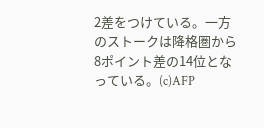2差をつけている。一方のストークは降格圏から8ポイント差の14位となっている。(c)AFP